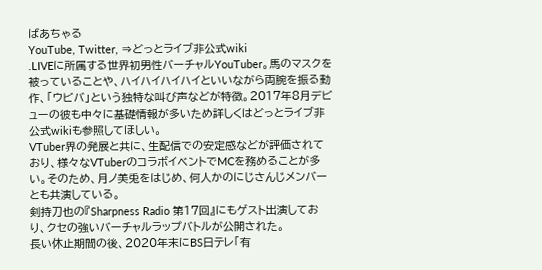ばあちゃる
YouTube, Twitter, ⇒どっとライブ非公式wiki
.LIVEに所属する世界初男性バーチャルYouTuber。馬のマスクを被っていることや、ハイハイハイハイといいながら両腕を振る動作、「ウビバ」という独特な叫び声などが特徴。2017年8月デビューの彼も中々に基礎情報が多いため詳しくはどっとライブ非公式wikiも参照してほしい。
VTuber界の発展と共に、生配信での安定感などが評価されており、様々なVTuberのコラボイベントでMCを務めることが多い。そのため、月ノ美兎をはじめ、何人かのにじさんじメンバーとも共演している。
剣持刀也の『Sharpness Radio 第17回』にもゲスト出演しており、クセの強いバーチャルラップバトルが公開された。
長い休止期間の後、2020年末にBS日テレ「有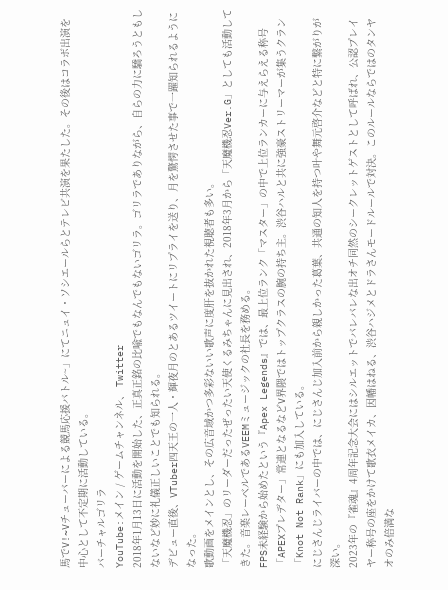馬でV!~Vチューバーによる競馬応援バトル~」にてニュイ・ソシエールらとテレビ共演を果たした。その後はコラボ出演を中心として不定期に活動している。
バーチャルゴリラ
YouTube:メイン / ゲームチャンネル、 Twitter
2018年1月13日に活動を開始した、正真正銘の比喩でもなんでもないゴリラ。ゴリラでありながら、自らの力に驕ろうともしないなど妙に礼儀正しいことでも知られる。
デビュー直後、VTuber四天王の一人・輝夜月のとあるツイートにリプライを送り、月を驚愕させた事で一躍知られるようになった。
歌動画をメインとし、その広音域かつ多彩ないい歌声に度肝を抜かれた視聴者も多い。
「天魔機忍」のリーダーだったぜったい天使くるみちゃんに見出され、2018年3月から「天魔機忍Ver.G」としても活動してきた。音楽レーベルであるVEEMミュージックの社長を務める。
FPS未経験から始めたという『Apex Legends』では、最上位ランク「マスター」の中で上位ランカーに与えらえる称号「APEXプレデター」常連となるなどV界隈ではトップクラスの腕の持ち主。渋谷ハルと共に強豪ストリーマーが集うクラン「Knot Not Rank」にも加入している。
にじさんじライバーの中では、にじさんじ加入前から親しかった葛葉、共通の知人を持つ叶や舞元啓介などと特に繋がりが深い。
2023年の『雀魂』4周年記念大会にはシルエットでバレバレな出オチ同然のシークレットゲストとして呼ばれ、公認プレイヤー称号の座をかけて歌衣メイカ、因幡はねる、渋谷ハジメとドラさんモードルールで対決。このルールならではのタンヤオのみ倍満な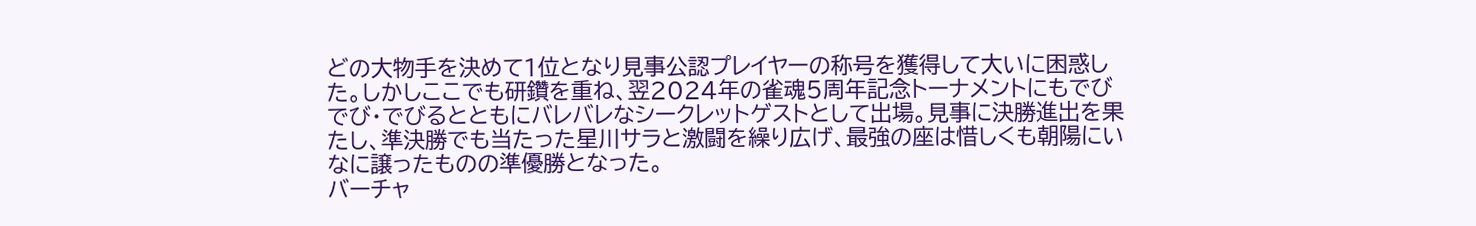どの大物手を決めて1位となり見事公認プレイヤーの称号を獲得して大いに困惑した。しかしここでも研鑽を重ね、翌2024年の雀魂5周年記念トーナメントにもでびでび・でびるとともにバレバレなシークレットゲストとして出場。見事に決勝進出を果たし、準決勝でも当たった星川サラと激闘を繰り広げ、最強の座は惜しくも朝陽にいなに譲ったものの準優勝となった。
バーチャ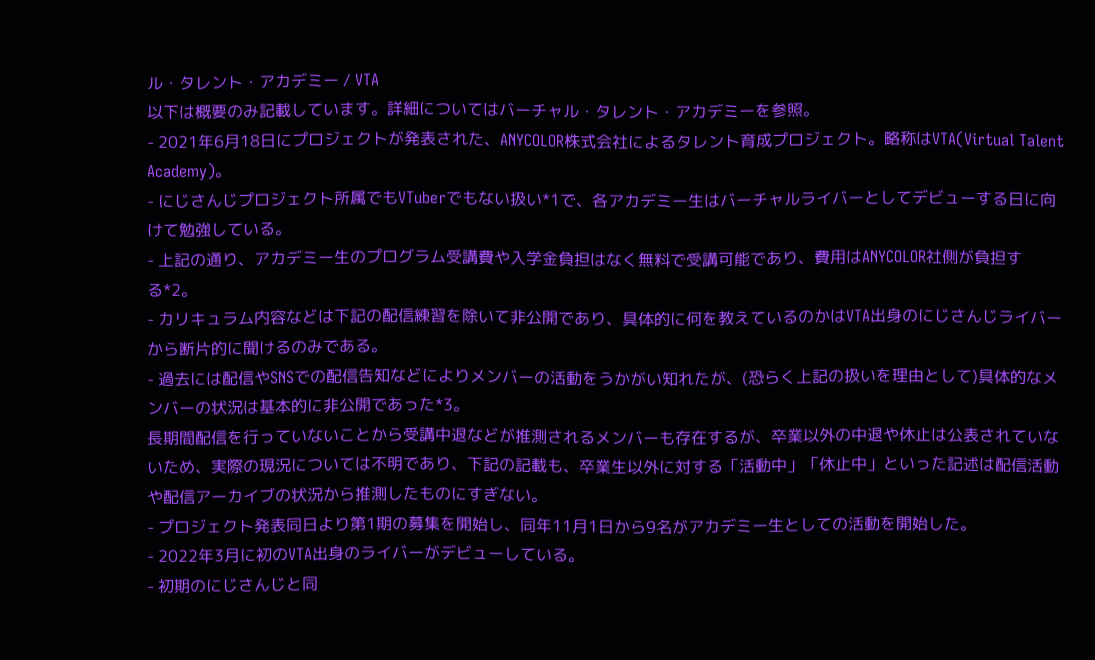ル・タレント・アカデミー / VTA
以下は概要のみ記載しています。詳細についてはバーチャル・タレント・アカデミーを参照。
- 2021年6月18日にプロジェクトが発表された、ANYCOLOR株式会社によるタレント育成プロジェクト。略称はVTA(Virtual Talent Academy)。
- にじさんじプロジェクト所属でもVTuberでもない扱い*1で、各アカデミー生はバーチャルライバーとしてデビューする日に向けて勉強している。
- 上記の通り、アカデミー生のプログラム受講費や入学金負担はなく無料で受講可能であり、費用はANYCOLOR社側が負担する*2。
- カリキュラム内容などは下記の配信練習を除いて非公開であり、具体的に何を教えているのかはVTA出身のにじさんじライバーから断片的に聞けるのみである。
- 過去には配信やSNSでの配信告知などによりメンバーの活動をうかがい知れたが、(恐らく上記の扱いを理由として)具体的なメンバーの状況は基本的に非公開であった*3。
長期間配信を行っていないことから受講中退などが推測されるメンバーも存在するが、卒業以外の中退や休止は公表されていないため、実際の現況については不明であり、下記の記載も、卒業生以外に対する「活動中」「休止中」といった記述は配信活動や配信アーカイブの状況から推測したものにすぎない。
- プロジェクト発表同日より第1期の募集を開始し、同年11月1日から9名がアカデミー生としての活動を開始した。
- 2022年3月に初のVTA出身のライバーがデビューしている。
- 初期のにじさんじと同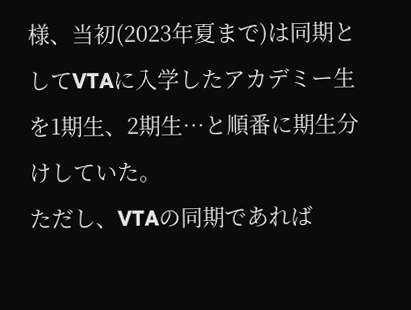様、当初(2023年夏まで)は同期としてVTAに入学したアカデミー生を1期生、2期生…と順番に期生分けしていた。
ただし、VTAの同期であれば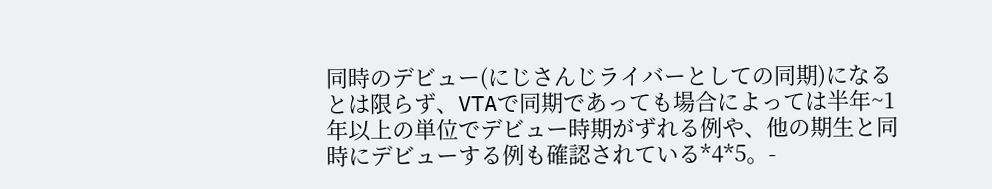同時のデビュー(にじさんじライバーとしての同期)になるとは限らず、VTAで同期であっても場合によっては半年~1年以上の単位でデビュー時期がずれる例や、他の期生と同時にデビューする例も確認されている*4*5。-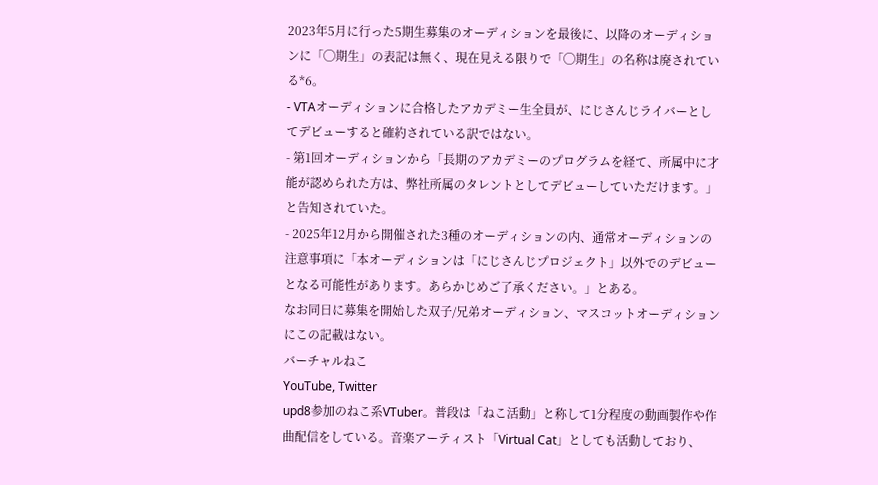2023年5月に行った5期生募集のオーディションを最後に、以降のオーディションに「◯期生」の表記は無く、現在見える限りで「◯期生」の名称は廃されている*6。
- VTAオーディションに合格したアカデミー生全員が、にじさんじライバーとしてデビューすると確約されている訳ではない。
- 第1回オーディションから「長期のアカデミーのプログラムを経て、所属中に才能が認められた方は、弊社所属のタレントとしてデビューしていただけます。」と告知されていた。
- 2025年12月から開催された3種のオーディションの内、通常オーディションの注意事項に「本オーディションは「にじさんじプロジェクト」以外でのデビューとなる可能性があります。あらかじめご了承ください。」とある。
なお同日に募集を開始した双子/兄弟オーディション、マスコットオーディションにこの記載はない。
バーチャルねこ
YouTube, Twitter
upd8参加のねこ系VTuber。普段は「ねこ活動」と称して1分程度の動画製作や作曲配信をしている。音楽アーティスト「Virtual Cat」としても活動しており、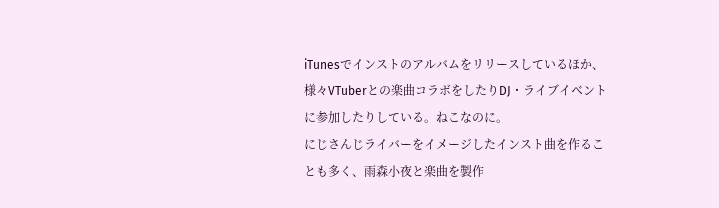iTunesでインストのアルバムをリリースしているほか、様々VTuberとの楽曲コラボをしたりDJ・ライブイベントに参加したりしている。ねこなのに。
にじさんじライバーをイメージしたインスト曲を作ることも多く、雨森小夜と楽曲を製作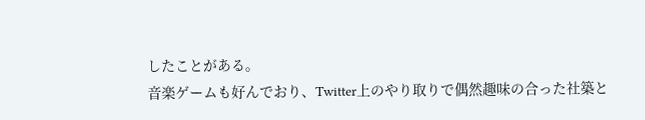したことがある。
音楽ゲームも好んでおり、Twitter上のやり取りで偶然趣味の合った社築と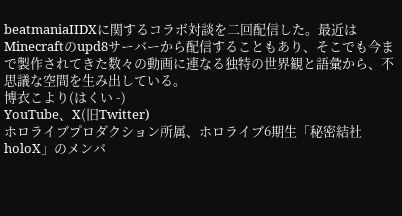beatmaniaIIDXに関するコラボ対談を二回配信した。最近はMinecraftのupd8サーバーから配信することもあり、そこでも今まで製作されてきた数々の動画に連なる独特の世界観と語彙から、不思議な空間を生み出している。
博衣こより(はくい -)
YouTube、X(旧Twitter)
ホロライブプロダクション所属、ホロライブ6期生「秘密結社holoX」のメンバ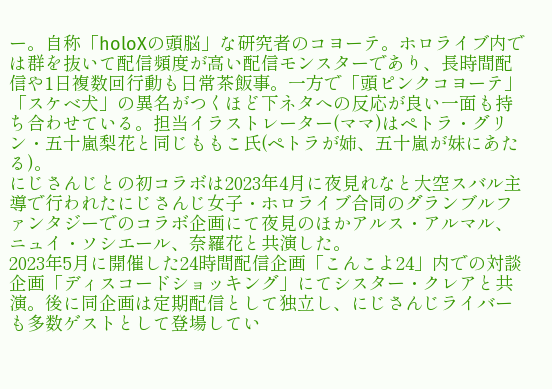ー。自称「holoXの頭脳」な研究者のコヨーテ。ホロライブ内では群を抜いて配信頻度が高い配信モンスターであり、長時間配信や1日複数回行動も日常茶飯事。一方で「頭ピンクコヨーテ」「スケベ犬」の異名がつくほど下ネタへの反応が良い一面も持ち合わせている。担当イラストレーター(ママ)はペトラ・グリン・五十嵐梨花と同じももこ氏(ペトラが姉、五十嵐が妹にあたる)。
にじさんじとの初コラボは2023年4月に夜見れなと大空スバル主導で行われたにじさんじ女子・ホロライブ合同のグランブルファンタジーでのコラボ企画にて夜見のほかアルス・アルマル、ニュイ・ソシエール、奈羅花と共演した。
2023年5月に開催した24時間配信企画「こんこよ24」内での対談企画「ディスコードショッキング」にてシスター・クレアと共演。後に同企画は定期配信として独立し、にじさんじライバーも多数ゲストとして登場してい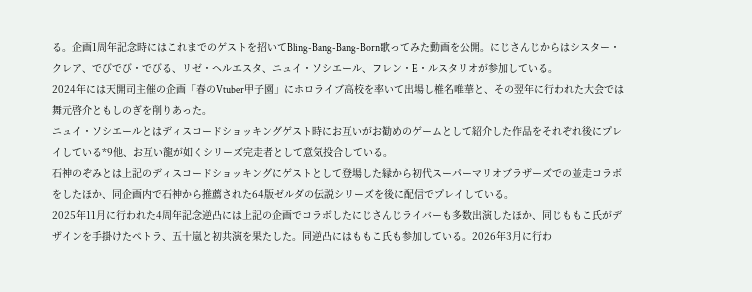る。企画1周年記念時にはこれまでのゲストを招いてBling-Bang-Bang-Born歌ってみた動画を公開。にじさんじからはシスター・クレア、でびでび・でびる、リゼ・ヘルエスタ、ニュイ・ソシエール、フレン・E・ルスタリオが参加している。
2024年には天開司主催の企画「春のVtuber甲子園」にホロライブ高校を率いて出場し椎名唯華と、その翌年に行われた大会では舞元啓介ともしのぎを削りあった。
ニュイ・ソシエールとはディスコードショッキングゲスト時にお互いがお勧めのゲームとして紹介した作品をそれぞれ後にプレイしている*9他、お互い龍が如くシリーズ完走者として意気投合している。
石神のぞみとは上記のディスコードショッキングにゲストとして登場した縁から初代スーパーマリオブラザーズでの並走コラボをしたほか、同企画内で石神から推薦された64版ゼルダの伝説シリーズを後に配信でプレイしている。
2025年11月に行われた4周年記念逆凸には上記の企画でコラボしたにじさんじライバーも多数出演したほか、同じももこ氏がデザインを手掛けたペトラ、五十嵐と初共演を果たした。同逆凸にはももこ氏も参加している。2026年3月に行わ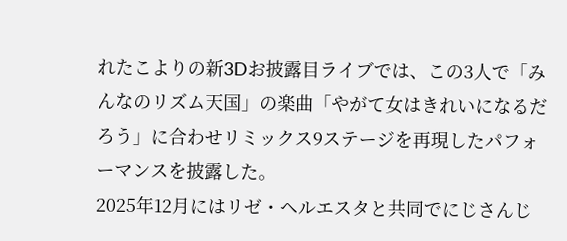れたこよりの新3Dお披露目ライブでは、この3人で「みんなのリズム天国」の楽曲「やがて女はきれいになるだろう」に合わせリミックス9ステージを再現したパフォーマンスを披露した。
2025年12月にはリゼ・ヘルエスタと共同でにじさんじ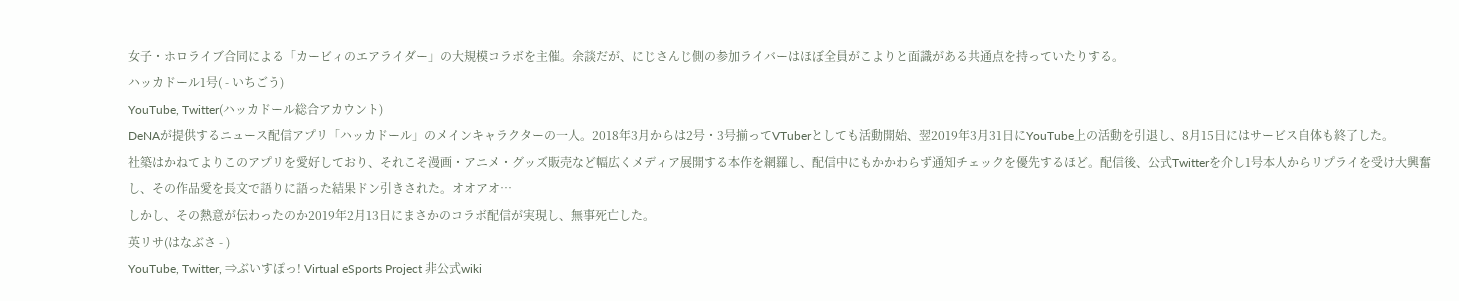女子・ホロライブ合同による「カービィのエアライダー」の大規模コラボを主催。余談だが、にじさんじ側の参加ライバーはほぼ全員がこよりと面識がある共通点を持っていたりする。
ハッカドール1号( - いちごう)
YouTube, Twitter(ハッカドール総合アカウント)
DeNAが提供するニュース配信アプリ「ハッカドール」のメインキャラクターの一人。2018年3月からは2号・3号揃ってVTuberとしても活動開始、翌2019年3月31日にYouTube上の活動を引退し、8月15日にはサービス自体も終了した。
社築はかねてよりこのアプリを愛好しており、それこそ漫画・アニメ・グッズ販売など幅広くメディア展開する本作を網羅し、配信中にもかかわらず通知チェックを優先するほど。配信後、公式Twitterを介し1号本人からリプライを受け大興奮し、その作品愛を長文で語りに語った結果ドン引きされた。オオアオ…
しかし、その熱意が伝わったのか2019年2月13日にまさかのコラボ配信が実現し、無事死亡した。
英リサ(はなぶさ - )
YouTube, Twitter, ⇒ぶいすぽっ! Virtual eSports Project 非公式wiki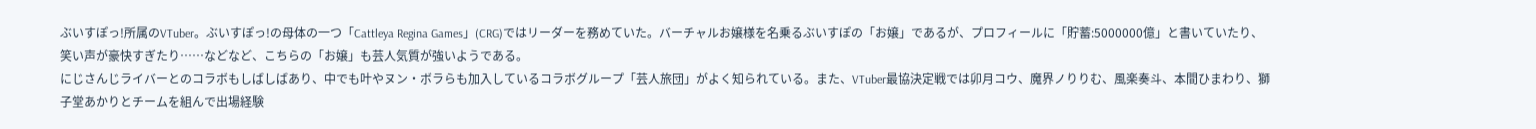ぶいすぽっ!所属のVTuber。ぶいすぽっ!の母体の一つ「Cattleya Regina Games」(CRG)ではリーダーを務めていた。バーチャルお嬢様を名乗るぶいすぽの「お嬢」であるが、プロフィールに「貯蓄:5000000億」と書いていたり、笑い声が豪快すぎたり……などなど、こちらの「お嬢」も芸人気質が強いようである。
にじさんじライバーとのコラボもしばしばあり、中でも叶やヌン・ボラらも加入しているコラボグループ「芸人旅団」がよく知られている。また、VTuber最協決定戦では卯月コウ、魔界ノりりむ、風楽奏斗、本間ひまわり、獅子堂あかりとチームを組んで出場経験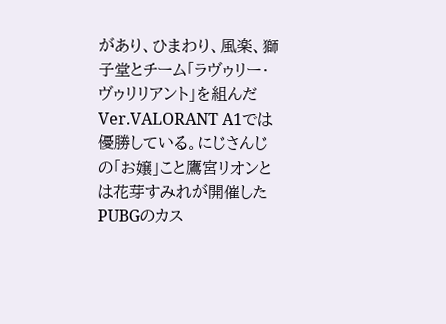があり、ひまわり、風楽、獅子堂とチーム「ラヴゥリー・ヴゥリリアント」を組んだVer.VALORANT A1では優勝している。にじさんじの「お嬢」こと鷹宮リオンとは花芽すみれが開催したPUBGのカス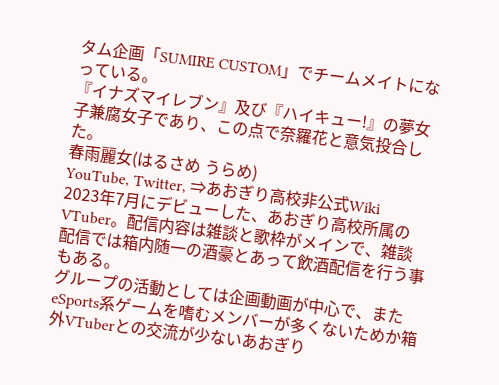タム企画「SUMIRE CUSTOM」でチームメイトになっている。
『イナズマイレブン』及び『ハイキュー!』の夢女子兼腐女子であり、この点で奈羅花と意気投合した。
春雨麗女(はるさめ うらめ)
YouTube, Twitter, ⇒あおぎり高校非公式Wiki
2023年7月にデビューした、あおぎり高校所属のVTuber。配信内容は雑談と歌枠がメインで、雑談配信では箱内随一の酒豪とあって飲酒配信を行う事もある。
グループの活動としては企画動画が中心で、またeSports系ゲームを嗜むメンバーが多くないためか箱外VTuberとの交流が少ないあおぎり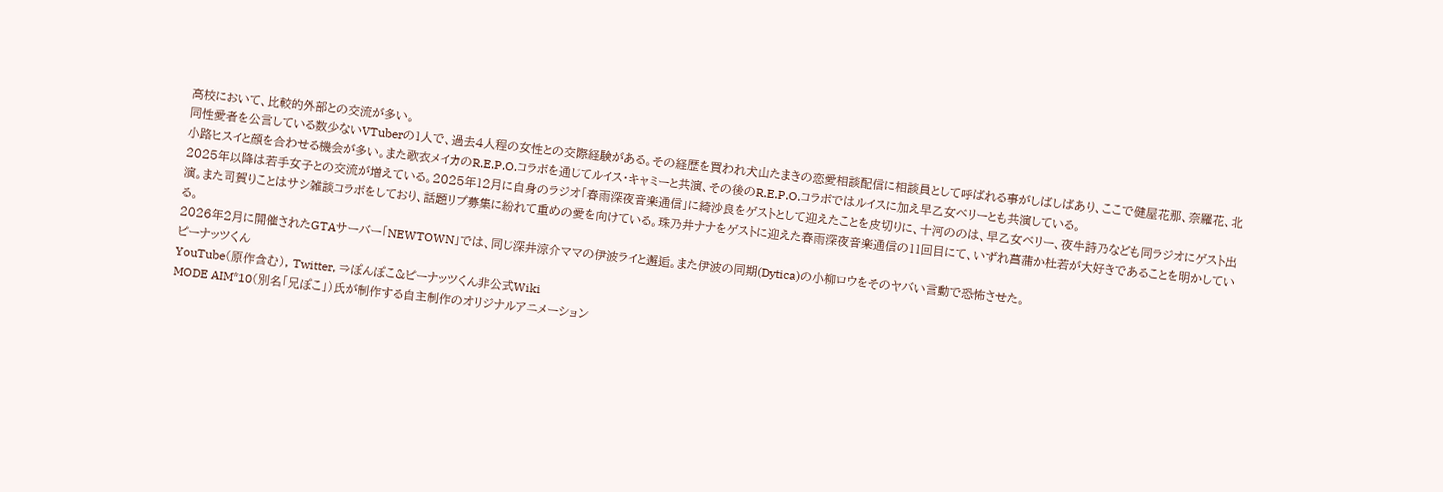高校において、比較的外部との交流が多い。
同性愛者を公言している数少ないVTuberの1人で、過去4人程の女性との交際経験がある。その経歴を買われ犬山たまきの恋愛相談配信に相談員として呼ばれる事がしばしばあり、ここで健屋花那、奈羅花、北小路ヒスイと顔を合わせる機会が多い。また歌衣メイカのR.E.P.O.コラボを通じてルイス・キャミーと共演、その後のR.E.P.O.コラボではルイスに加え早乙女ベリーとも共演している。
2025年以降は若手女子との交流が増えている。2025年12月に自身のラジオ「春雨深夜音楽通信」に綺沙良をゲストとして迎えたことを皮切りに、十河ののは、早乙女ベリー、夜牛詩乃なども同ラジオにゲスト出演。また司賀りことはサシ雑談コラボをしており、話題リプ募集に紛れて重めの愛を向けている。珠乃井ナナをゲストに迎えた春雨深夜音楽通信の11回目にて、いずれ菖蒲か杜若が大好きであることを明かしている。
2026年2月に開催されたGTAサーバー「NEWTOWN」では、同じ深井涼介ママの伊波ライと邂逅。また伊波の同期(Dytica)の小柳ロウをそのヤバい言動で恐怖させた。
ピーナッツくん
YouTube(原作含む), Twitter, ⇒ぽんぽこ&ピーナッツくん非公式Wiki
MODE AIM*10(別名「兄ぽこ」)氏が制作する自主制作のオリジナルアニメーション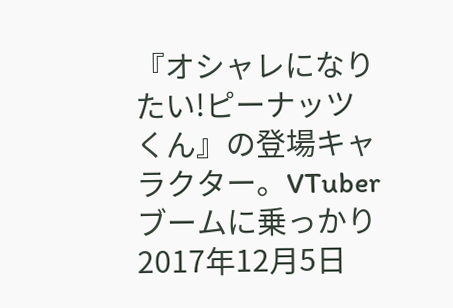『オシャレになりたい!ピーナッツくん』の登場キャラクター。VTuberブームに乗っかり2017年12月5日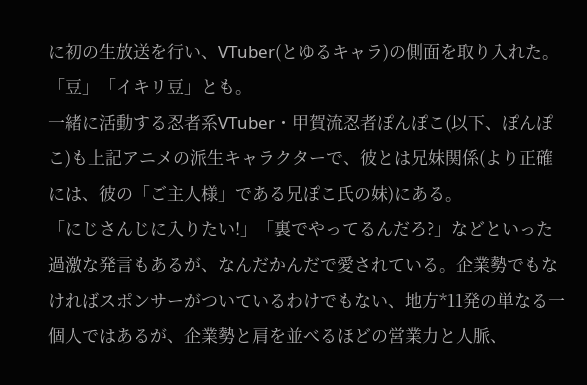に初の生放送を行い、VTuber(とゆるキャラ)の側面を取り入れた。「豆」「イキリ豆」とも。
一緒に活動する忍者系VTuber・甲賀流忍者ぽんぽこ(以下、ぽんぽこ)も上記アニメの派生キャラクターで、彼とは兄妹関係(より正確には、彼の「ご主人様」である兄ぽこ氏の妹)にある。
「にじさんじに入りたい!」「裏でやってるんだろ?」などといった過激な発言もあるが、なんだかんだで愛されている。企業勢でもなければスポンサーがついているわけでもない、地方*11発の単なる一個人ではあるが、企業勢と肩を並べるほどの営業力と人脈、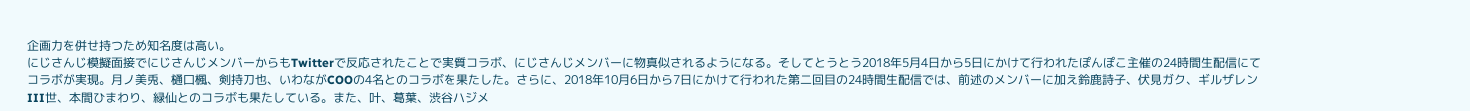企画力を併せ持つため知名度は高い。
にじさんじ模擬面接でにじさんじメンバーからもTwitterで反応されたことで実質コラボ、にじさんじメンバーに物真似されるようになる。そしてとうとう2018年5月4日から5日にかけて行われたぽんぽこ主催の24時間生配信にてコラボが実現。月ノ美兎、樋口楓、剣持刀也、いわながCOOの4名とのコラボを果たした。さらに、2018年10月6日から7日にかけて行われた第二回目の24時間生配信では、前述のメンバーに加え鈴鹿詩子、伏見ガク、ギルザレンIII世、本間ひまわり、緑仙とのコラボも果たしている。また、叶、葛葉、渋谷ハジメ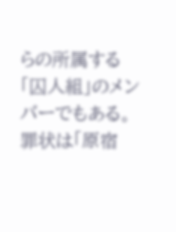らの所属する「囚人組」のメンバーでもある。罪状は「原宿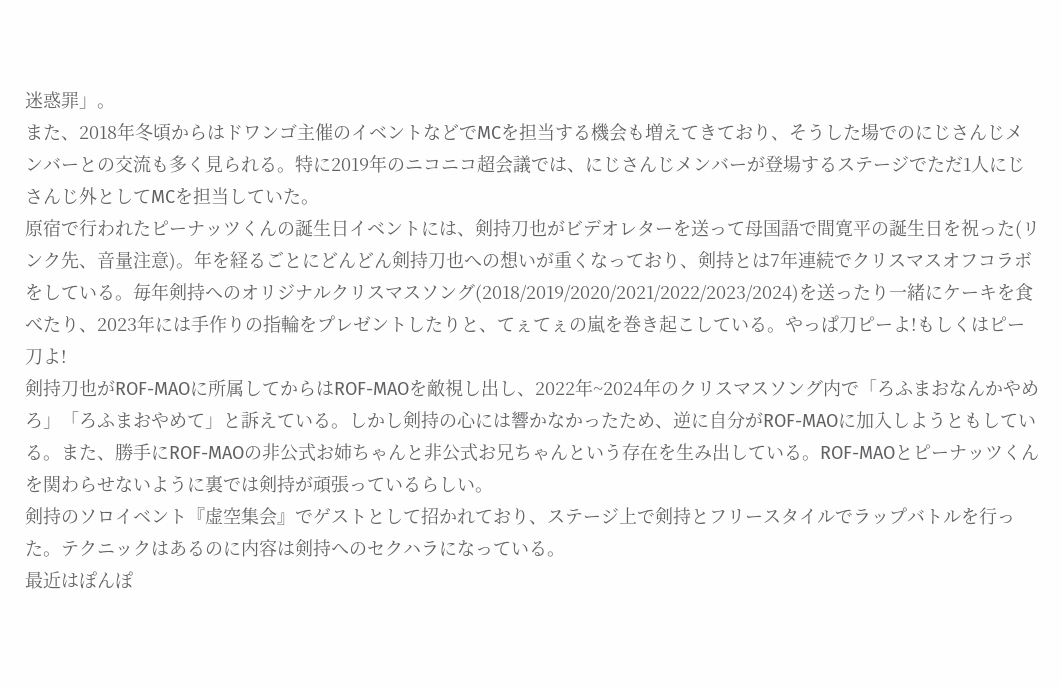迷惑罪」。
また、2018年冬頃からはドワンゴ主催のイベントなどでMCを担当する機会も増えてきており、そうした場でのにじさんじメンバーとの交流も多く見られる。特に2019年のニコニコ超会議では、にじさんじメンバーが登場するステージでただ1人にじさんじ外としてMCを担当していた。
原宿で行われたピーナッツくんの誕生日イベントには、剣持刀也がビデオレターを送って母国語で間寛平の誕生日を祝った(リンク先、音量注意)。年を経るごとにどんどん剣持刀也への想いが重くなっており、剣持とは7年連続でクリスマスオフコラボをしている。毎年剣持へのオリジナルクリスマスソング(2018/2019/2020/2021/2022/2023/2024)を送ったり一緒にケーキを食べたり、2023年には手作りの指輪をプレゼントしたりと、てぇてぇの嵐を巻き起こしている。やっぱ刀ピーよ!もしくはピー刀よ!
剣持刀也がROF-MAOに所属してからはROF-MAOを敵視し出し、2022年~2024年のクリスマスソング内で「ろふまおなんかやめろ」「ろふまおやめて」と訴えている。しかし剣持の心には響かなかったため、逆に自分がROF-MAOに加入しようともしている。また、勝手にROF-MAOの非公式お姉ちゃんと非公式お兄ちゃんという存在を生み出している。ROF-MAOとピーナッツくんを関わらせないように裏では剣持が頑張っているらしい。
剣持のソロイベント『虚空集会』でゲストとして招かれており、ステージ上で剣持とフリースタイルでラップバトルを行った。テクニックはあるのに内容は剣持へのセクハラになっている。
最近はぽんぽ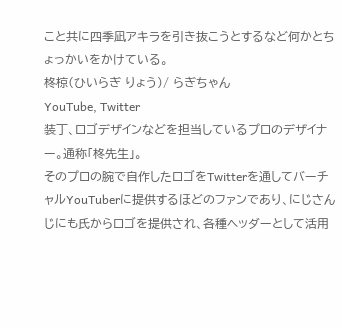こと共に四季凪アキラを引き抜こうとするなど何かとちょっかいをかけている。
柊椋(ひいらぎ りょう)/ らぎちゃん
YouTube, Twitter
装丁、ロゴデザインなどを担当しているプロのデザイナー。通称「柊先生」。
そのプロの腕で自作したロゴをTwitterを通してバーチャルYouTuberに提供するほどのファンであり、にじさんじにも氏からロゴを提供され、各種ヘッダーとして活用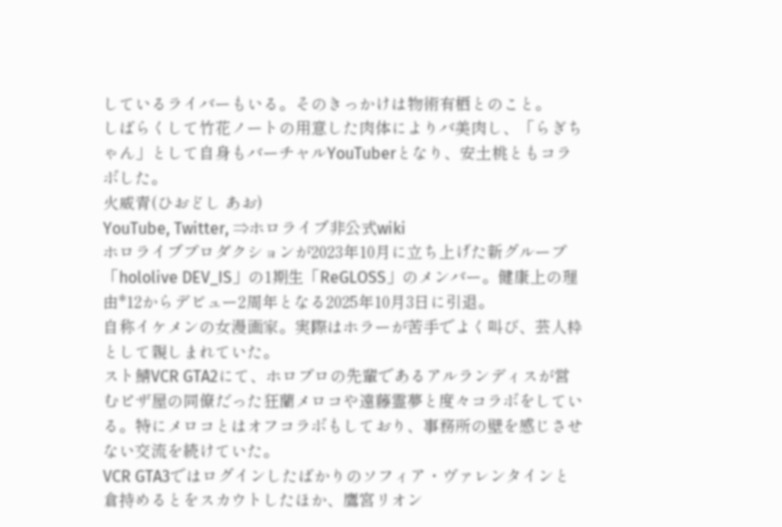しているライバーもいる。そのきっかけは物術有栖とのこと。
しばらくして竹花ノートの用意した肉体によりバ美肉し、「らぎちゃん」として自身もバーチャルYouTuberとなり、安土桃ともコラボした。
火威青(ひおどし あお)
YouTube, Twitter, ⇒ホロライブ非公式wiki
ホロライブプロダクションが2023年10月に立ち上げた新グループ「hololive DEV_IS」の1期生「ReGLOSS」のメンバー。健康上の理由*12からデビュー2周年となる2025年10月3日に引退。
自称イケメンの女漫画家。実際はホラーが苦手でよく叫び、芸人枠として親しまれていた。
スト鯖VCR GTA2にて、ホロプロの先輩であるアルランディスが営むピザ屋の同僚だった狂蘭メロコや遠藤霊夢と度々コラボをしている。特にメロコとはオフコラボもしており、事務所の壁を感じさせない交流を続けていた。
VCR GTA3ではログインしたばかりのソフィア・ヴァレンタインと倉持めるとをスカウトしたほか、鷹宮リオン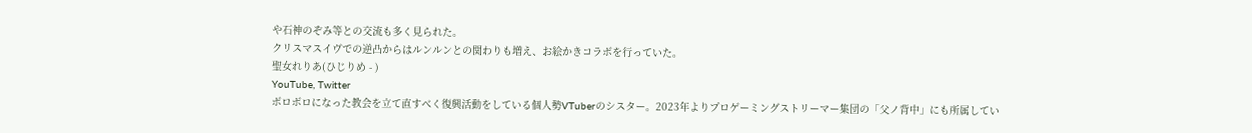や石神のぞみ等との交流も多く見られた。
クリスマスイヴでの逆凸からはルンルンとの関わりも増え、お絵かきコラボを行っていた。
聖女れりあ(ひじりめ - )
YouTube, Twitter
ボロボロになった教会を立て直すべく復興活動をしている個人勢VTuberのシスター。2023年よりプロゲーミングストリーマー集団の「父ノ背中」にも所属してい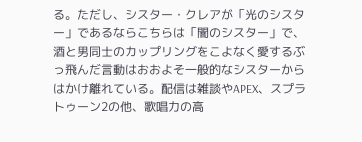る。ただし、シスター・クレアが「光のシスター」であるならこちらは「闇のシスター」で、酒と男同士のカップリングをこよなく愛するぶっ飛んだ言動はおおよそ一般的なシスターからはかけ離れている。配信は雑談やAPEX、スプラトゥーン2の他、歌唱力の高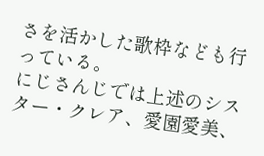さを活かした歌枠なども行っている。
にじさんじでは上述のシスター・クレア、愛園愛美、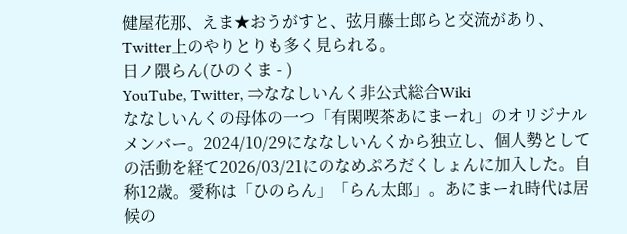健屋花那、えま★おうがすと、弦月藤士郎らと交流があり、Twitter上のやりとりも多く見られる。
日ノ隈らん(ひのくま - )
YouTube, Twitter, ⇒ななしいんく非公式総合Wiki
ななしいんくの母体の一つ「有閑喫茶あにまーれ」のオリジナルメンバー。2024/10/29にななしいんくから独立し、個人勢としての活動を経て2026/03/21にのなめぷろだくしょんに加入した。自称12歳。愛称は「ひのらん」「らん太郎」。あにまーれ時代は居候の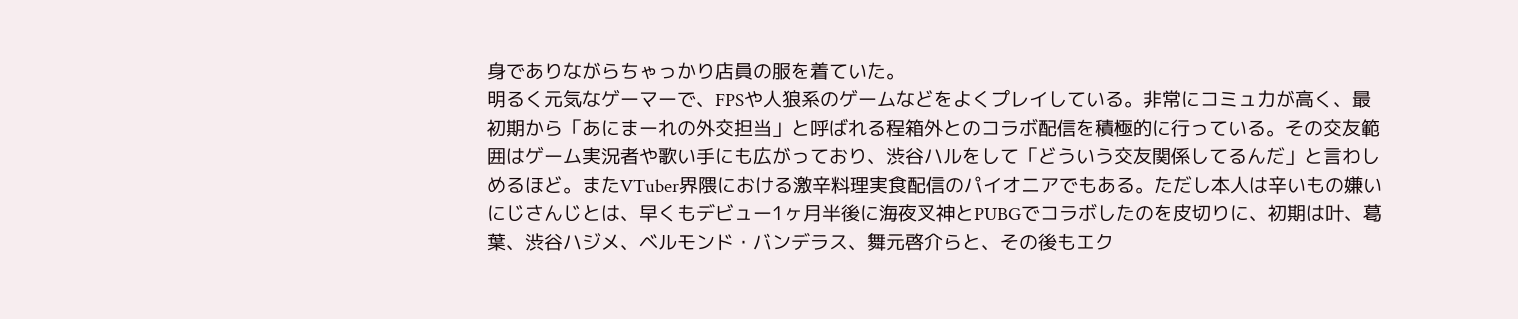身でありながらちゃっかり店員の服を着ていた。
明るく元気なゲーマーで、FPSや人狼系のゲームなどをよくプレイしている。非常にコミュ力が高く、最初期から「あにまーれの外交担当」と呼ばれる程箱外とのコラボ配信を積極的に行っている。その交友範囲はゲーム実況者や歌い手にも広がっており、渋谷ハルをして「どういう交友関係してるんだ」と言わしめるほど。またVTuber界隈における激辛料理実食配信のパイオニアでもある。ただし本人は辛いもの嫌い
にじさんじとは、早くもデビュー1ヶ月半後に海夜叉神とPUBGでコラボしたのを皮切りに、初期は叶、葛葉、渋谷ハジメ、ベルモンド・バンデラス、舞元啓介らと、その後もエク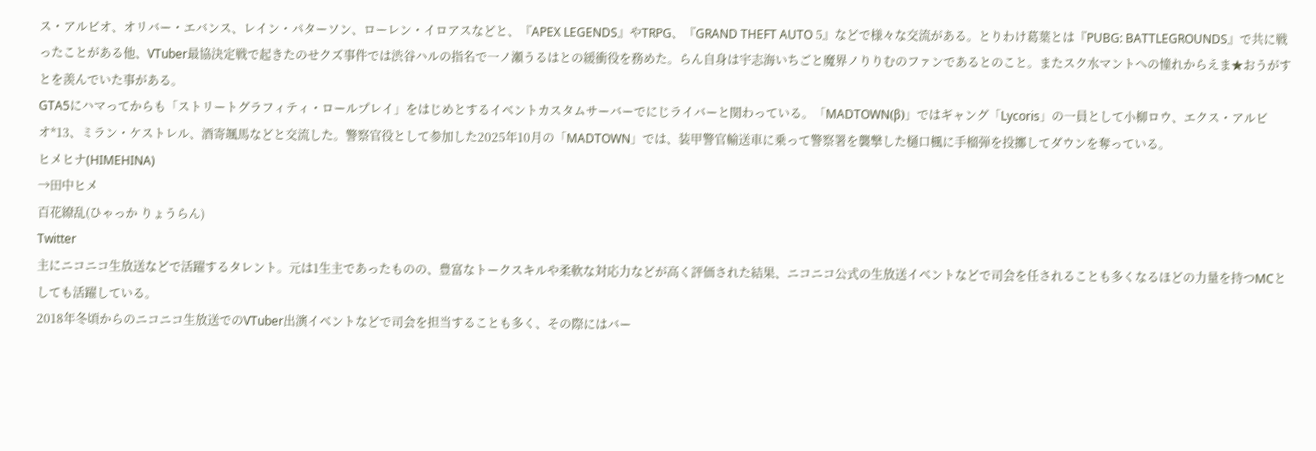ス・アルビオ、オリバー・エバンス、レイン・パターソン、ローレン・イロアスなどと、『APEX LEGENDS』やTRPG、『GRAND THEFT AUTO 5』などで様々な交流がある。とりわけ葛葉とは『PUBG: BATTLEGROUNDS』で共に戦ったことがある他、VTuber最協決定戦で起きたのせクズ事件では渋谷ハルの指名で一ノ瀬うるはとの緩衝役を務めた。らん自身は宇志海いちごと魔界ノりりむのファンであるとのこと。またスク水マントへの憧れからえま★おうがすとを羨んでいた事がある。
GTA5にハマってからも「ストリートグラフィティ・ロールプレイ」をはじめとするイベントカスタムサーバーでにじライバーと関わっている。「MADTOWN(β)」ではギャング「Lycoris」の一員として小柳ロウ、エクス・アルビオ*13、ミラン・ケストレル、酒寄颯馬などと交流した。警察官役として参加した2025年10月の「MADTOWN」では、装甲警官輸送車に乗って警察署を襲撃した樋口楓に手榴弾を投擲してダウンを奪っている。
ヒメヒナ(HIMEHINA)
→田中ヒメ
百花繚乱(ひゃっか りょうらん)
Twitter
主にニコニコ生放送などで活躍するタレント。元は1生主であったものの、豊富なトークスキルや柔軟な対応力などが高く評価された結果、ニコニコ公式の生放送イベントなどで司会を任されることも多くなるほどの力量を持つMCとしても活躍している。
2018年冬頃からのニコニコ生放送でのVTuber出演イベントなどで司会を担当することも多く、その際にはバー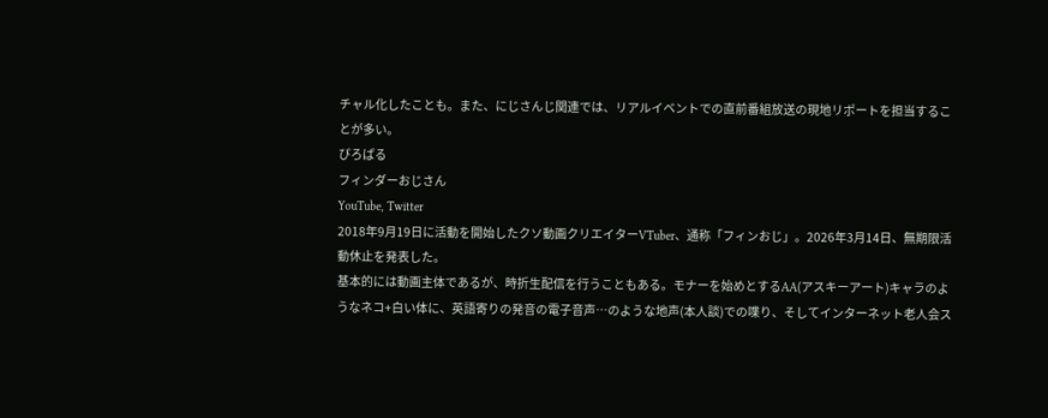チャル化したことも。また、にじさんじ関連では、リアルイベントでの直前番組放送の現地リポートを担当することが多い。
ぴろぱる
フィンダーおじさん
YouTube, Twitter
2018年9月19日に活動を開始したクソ動画クリエイターVTuber、通称「フィンおじ」。2026年3月14日、無期限活動休止を発表した。
基本的には動画主体であるが、時折生配信を行うこともある。モナーを始めとするAA(アスキーアート)キャラのようなネコ+白い体に、英語寄りの発音の電子音声…のような地声(本人談)での喋り、そしてインターネット老人会ス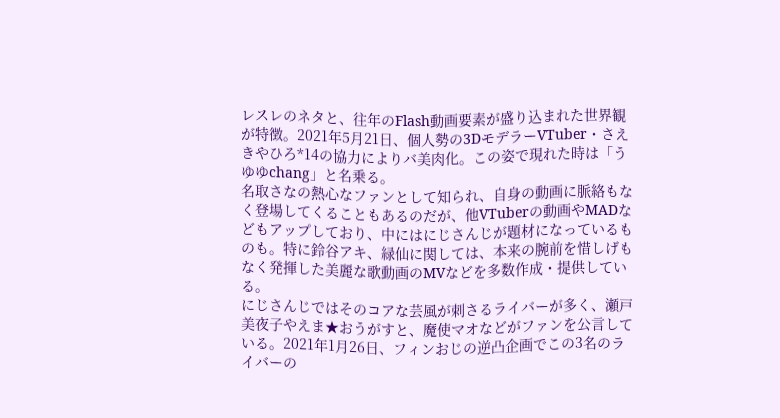レスレのネタと、往年のFlash動画要素が盛り込まれた世界観が特徴。2021年5月21日、個人勢の3DモデラーVTuber・さえきやひろ*14の協力によりバ美肉化。この姿で現れた時は「うゆゆchang」と名乗る。
名取さなの熱心なファンとして知られ、自身の動画に脈絡もなく登場してくることもあるのだが、他VTuberの動画やMADなどもアップしており、中にはにじさんじが題材になっているものも。特に鈴谷アキ、緑仙に関しては、本来の腕前を惜しげもなく発揮した美麗な歌動画のMVなどを多数作成・提供している。
にじさんじではそのコアな芸風が刺さるライバーが多く、瀬戸美夜子やえま★おうがすと、魔使マオなどがファンを公言している。2021年1月26日、フィンおじの逆凸企画でこの3名のライバーの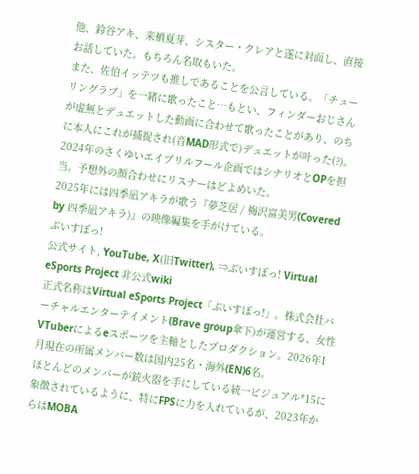他、鈴谷アキ、来栖夏芽、シスター・クレアと遂に対面し、直接お話していた。もちろん名取もいた。
また、佐伯イッテツも推しであることを公言している。「チューリングラブ」を一緒に歌ったこと…もとい、フィンダーおじさんが虚無とデュエットした動画に合わせて歌ったことがあり、のちに本人にこれが捕捉され(音MAD形式で)デュエットが叶った(?)。
2024年のさくゆいエイプリルフール企画ではシナリオとOPを担当。予想外の顔合わせにリスナーはどよめいた。
2025年には四季凪アキラが歌う『夢芝居 / 梅沢富美男(Covered by 四季凪アキラ)』の映像編集を手がけている。
ぶいすぽっ!
公式サイト, YouTube, X(旧Twitter), ⇒ぶいすぽっ! Virtual eSports Project 非公式wiki
正式名称はVirtual eSports Project「ぶいすぽっ!」。株式会社バーチャルエンターテイメント(Brave group傘下)が運営する、女性VTuberによるeスポーツを主軸としたプロダクション。2026年1月現在の所属メンバー数は国内25名・海外(EN)6名。
ほとんどのメンバーが銃火器を手にしている統一ビジュアル*15に象徴されているように、特にFPSに力を入れているが、2023年からはMOBA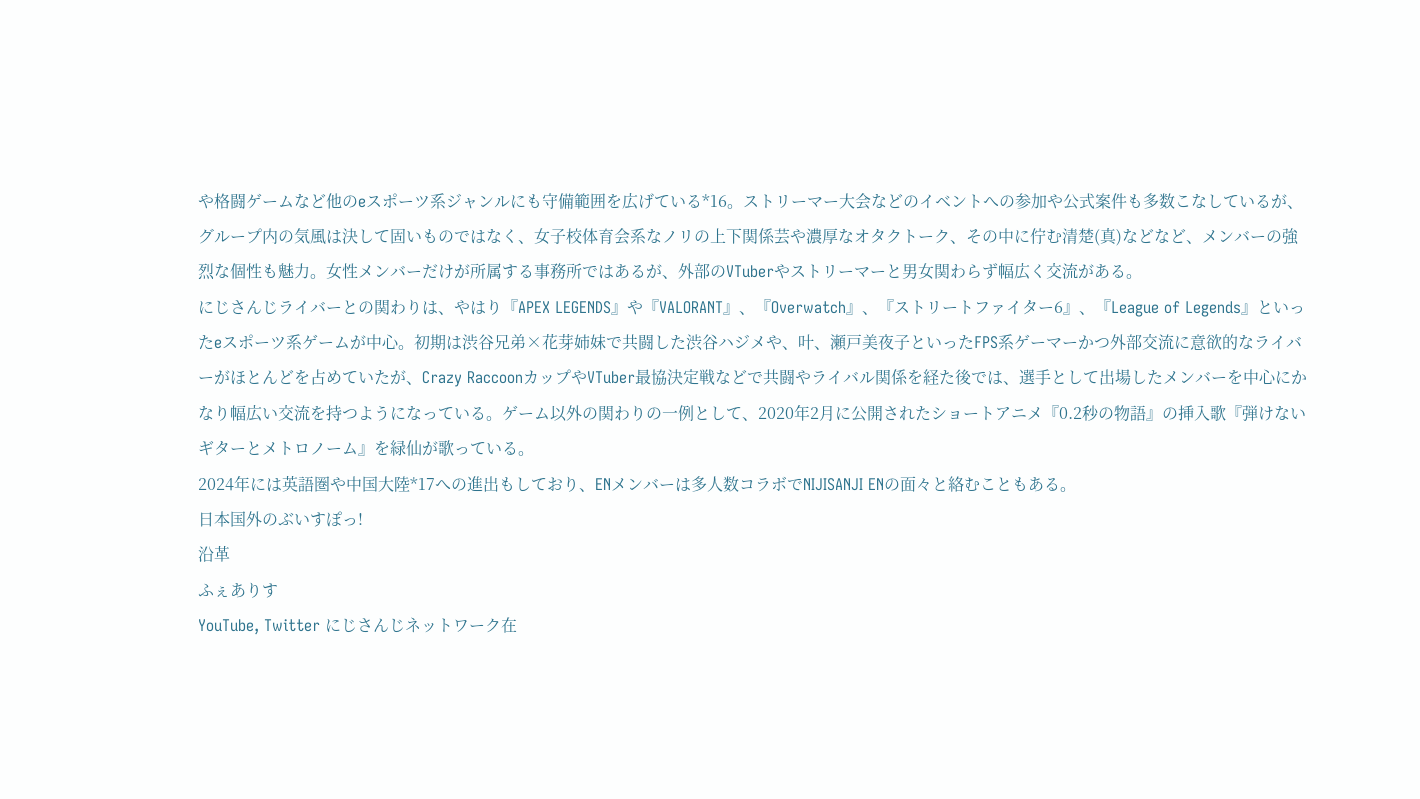や格闘ゲームなど他のeスポーツ系ジャンルにも守備範囲を広げている*16。ストリーマー大会などのイベントへの参加や公式案件も多数こなしているが、グループ内の気風は決して固いものではなく、女子校体育会系なノリの上下関係芸や濃厚なオタクトーク、その中に佇む清楚(真)などなど、メンバーの強烈な個性も魅力。女性メンバーだけが所属する事務所ではあるが、外部のVTuberやストリーマーと男女関わらず幅広く交流がある。
にじさんじライバーとの関わりは、やはり『APEX LEGENDS』や『VALORANT』、『Overwatch』、『ストリートファイター6』、『League of Legends』といったeスポーツ系ゲームが中心。初期は渋谷兄弟×花芽姉妹で共闘した渋谷ハジメや、叶、瀬戸美夜子といったFPS系ゲーマーかつ外部交流に意欲的なライバーがほとんどを占めていたが、Crazy RaccoonカップやVTuber最協決定戦などで共闘やライバル関係を経た後では、選手として出場したメンバーを中心にかなり幅広い交流を持つようになっている。ゲーム以外の関わりの一例として、2020年2月に公開されたショートアニメ『0.2秒の物語』の挿入歌『弾けないギターとメトロノーム』を緑仙が歌っている。
2024年には英語圏や中国大陸*17への進出もしており、ENメンバーは多人数コラボでNIJISANJI ENの面々と絡むこともある。
日本国外のぶいすぽっ!
沿革
ふぇありす
YouTube, Twitter にじさんじネットワーク在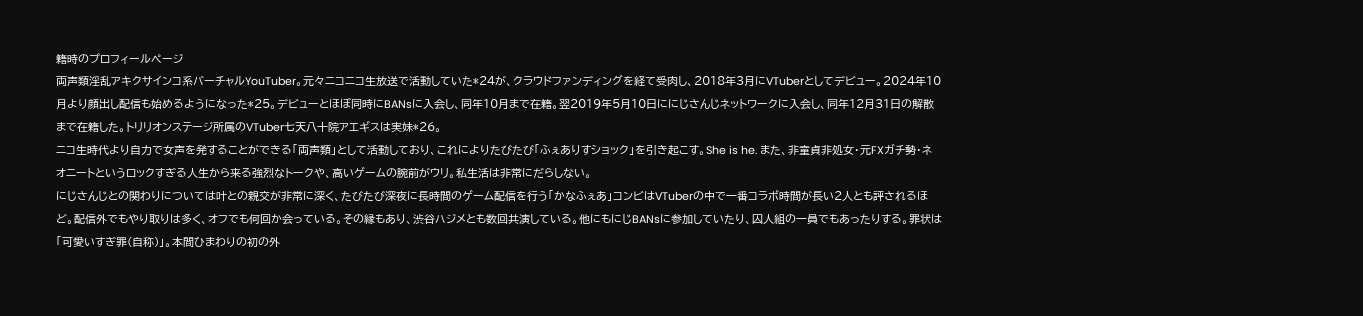籍時のプロフィールページ
両声類淫乱アキクサインコ系バーチャルYouTuber。元々ニコニコ生放送で活動していた*24が、クラウドファンディングを経て受肉し、2018年3月にVTuberとしてデビュー。2024年10月より顔出し配信も始めるようになった*25。デビューとほぼ同時にBANsに入会し、同年10月まで在籍。翌2019年5月10日ににじさんじネットワークに入会し、同年12月31日の解散まで在籍した。トリリオンステージ所属のVTuber七天八十院アエギスは実妹*26。
ニコ生時代より自力で女声を発することができる「両声類」として活動しており、これによりたびたび「ふぇありすショック」を引き起こす。She is he. また、非童貞非処女・元FXガチ勢・ネオニートというロックすぎる人生から来る強烈なトークや、高いゲームの腕前がウリ。私生活は非常にだらしない。
にじさんじとの関わりについては叶との親交が非常に深く、たびたび深夜に長時間のゲーム配信を行う「かなふぇあ」コンビはVTuberの中で一番コラボ時間が長い2人とも評されるほど。配信外でもやり取りは多く、オフでも何回か会っている。その縁もあり、渋谷ハジメとも数回共演している。他にもにじBANsに参加していたり、囚人組の一員でもあったりする。罪状は「可愛いすぎ罪(自称)」。本間ひまわりの初の外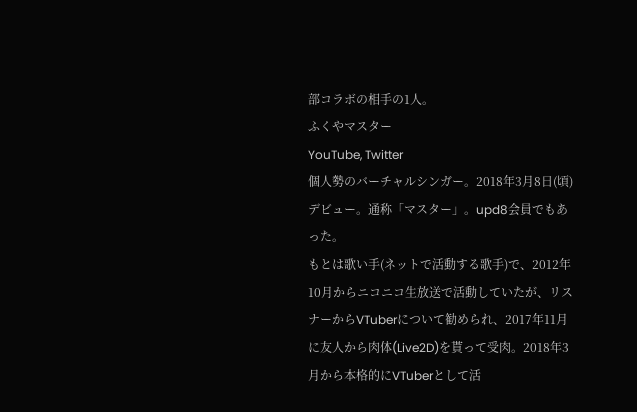部コラボの相手の1人。
ふくやマスター
YouTube, Twitter
個人勢のバーチャルシンガー。2018年3月8日(頃)デビュー。通称「マスター」。upd8会員でもあった。
もとは歌い手(ネットで活動する歌手)で、2012年10月からニコニコ生放送で活動していたが、リスナーからVTuberについて勧められ、2017年11月に友人から肉体(Live2D)を貰って受肉。2018年3月から本格的にVTuberとして活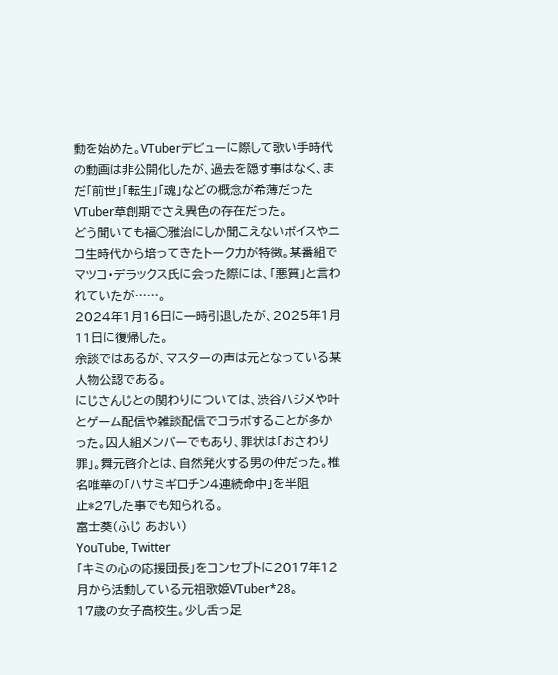動を始めた。VTuberデビューに際して歌い手時代の動画は非公開化したが、過去を隠す事はなく、まだ「前世」「転生」「魂」などの概念が希薄だったVTuber草創期でさえ異色の存在だった。
どう聞いても福◯雅治にしか聞こえないボイスやニコ生時代から培ってきたトーク力が特徴。某番組でマツコ・デラックス氏に会った際には、「悪質」と言われていたが……。
2024年1月16日に一時引退したが、2025年1月11日に復帰した。
余談ではあるが、マスターの声は元となっている某人物公認である。
にじさんじとの関わりについては、渋谷ハジメや叶とゲーム配信や雑談配信でコラボすることが多かった。囚人組メンバーでもあり、罪状は「おさわり罪」。舞元啓介とは、自然発火する男の仲だった。椎名唯華の「ハサミギロチン4連続命中」を半阻止*27した事でも知られる。
富士葵(ふじ あおい)
YouTube, Twitter
「キミの心の応援団長」をコンセプトに2017年12月から活動している元祖歌姫VTuber*28。
17歳の女子高校生。少し舌っ足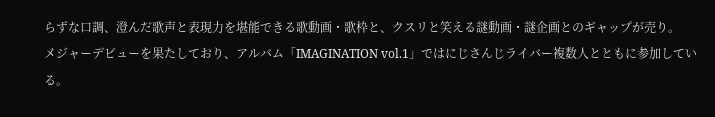らずな口調、澄んだ歌声と表現力を堪能できる歌動画・歌枠と、クスリと笑える謎動画・謎企画とのギャップが売り。
メジャーデビューを果たしており、アルバム「IMAGINATION vol.1」ではにじさんじライバー複数人とともに参加している。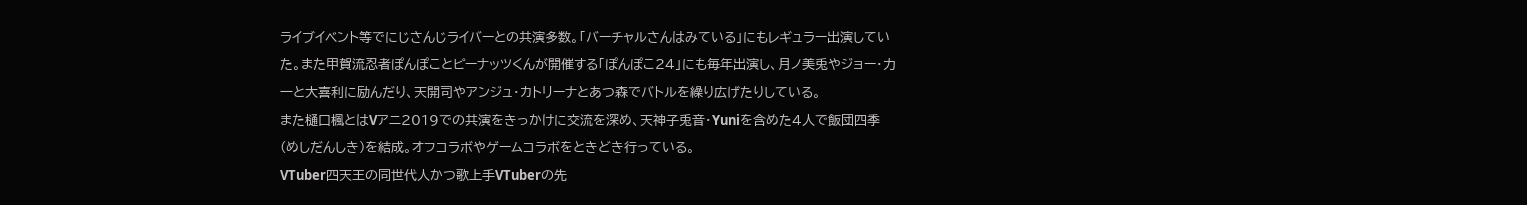ライブイベント等でにじさんじライバーとの共演多数。「バーチャルさんはみている」にもレギュラー出演していた。また甲賀流忍者ぽんぽことピーナッツくんが開催する「ぽんぽこ24」にも毎年出演し、月ノ美兎やジョー・力一と大喜利に励んだり、天開司やアンジュ・カトリーナとあつ森でバトルを繰り広げたりしている。
また樋口楓とはVアニ2019での共演をきっかけに交流を深め、天神子兎音・Yuniを含めた4人で飯団四季(めしだんしき)を結成。オフコラボやゲームコラボをときどき行っている。
VTuber四天王の同世代人かつ歌上手VTuberの先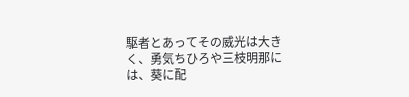駆者とあってその威光は大きく、勇気ちひろや三枝明那には、葵に配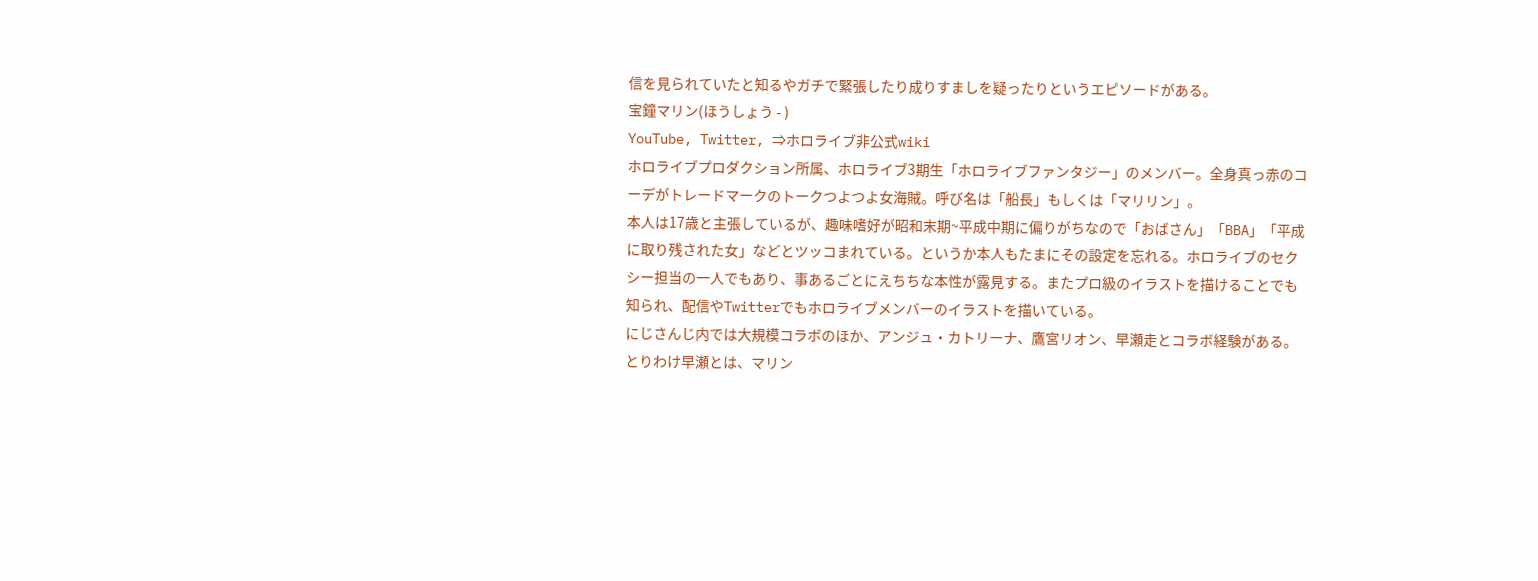信を見られていたと知るやガチで緊張したり成りすましを疑ったりというエピソードがある。
宝鐘マリン(ほうしょう - )
YouTube, Twitter, ⇒ホロライブ非公式wiki
ホロライブプロダクション所属、ホロライブ3期生「ホロライブファンタジー」のメンバー。全身真っ赤のコーデがトレードマークのトークつよつよ女海賊。呼び名は「船長」もしくは「マリリン」。
本人は17歳と主張しているが、趣味嗜好が昭和末期~平成中期に偏りがちなので「おばさん」「BBA」「平成に取り残された女」などとツッコまれている。というか本人もたまにその設定を忘れる。ホロライブのセクシー担当の一人でもあり、事あるごとにえちちな本性が露見する。またプロ級のイラストを描けることでも知られ、配信やTwitterでもホロライブメンバーのイラストを描いている。
にじさんじ内では大規模コラボのほか、アンジュ・カトリーナ、鷹宮リオン、早瀬走とコラボ経験がある。とりわけ早瀬とは、マリン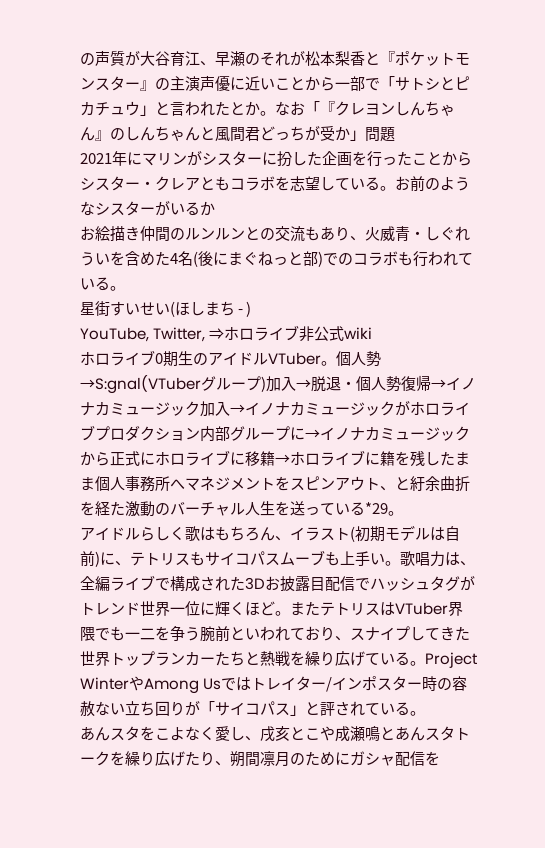の声質が大谷育江、早瀬のそれが松本梨香と『ポケットモンスター』の主演声優に近いことから一部で「サトシとピカチュウ」と言われたとか。なお「『クレヨンしんちゃん』のしんちゃんと風間君どっちが受か」問題
2021年にマリンがシスターに扮した企画を行ったことからシスター・クレアともコラボを志望している。お前のようなシスターがいるか
お絵描き仲間のルンルンとの交流もあり、火威青・しぐれういを含めた4名(後にまぐねっと部)でのコラボも行われている。
星街すいせい(ほしまち - )
YouTube, Twitter, ⇒ホロライブ非公式wiki
ホロライブ0期生のアイドルVTuber。個人勢→S:gnal(VTuberグループ)加入→脱退・個人勢復帰→イノナカミュージック加入→イノナカミュージックがホロライブプロダクション内部グループに→イノナカミュージックから正式にホロライブに移籍→ホロライブに籍を残したまま個人事務所へマネジメントをスピンアウト、と紆余曲折を経た激動のバーチャル人生を送っている*29。
アイドルらしく歌はもちろん、イラスト(初期モデルは自前)に、テトリスもサイコパスムーブも上手い。歌唱力は、全編ライブで構成された3Dお披露目配信でハッシュタグがトレンド世界一位に輝くほど。またテトリスはVTuber界隈でも一二を争う腕前といわれており、スナイプしてきた世界トップランカーたちと熱戦を繰り広げている。Project WinterやAmong Usではトレイター/インポスター時の容赦ない立ち回りが「サイコパス」と評されている。
あんスタをこよなく愛し、戌亥とこや成瀬鳴とあんスタトークを繰り広げたり、朔間凛月のためにガシャ配信を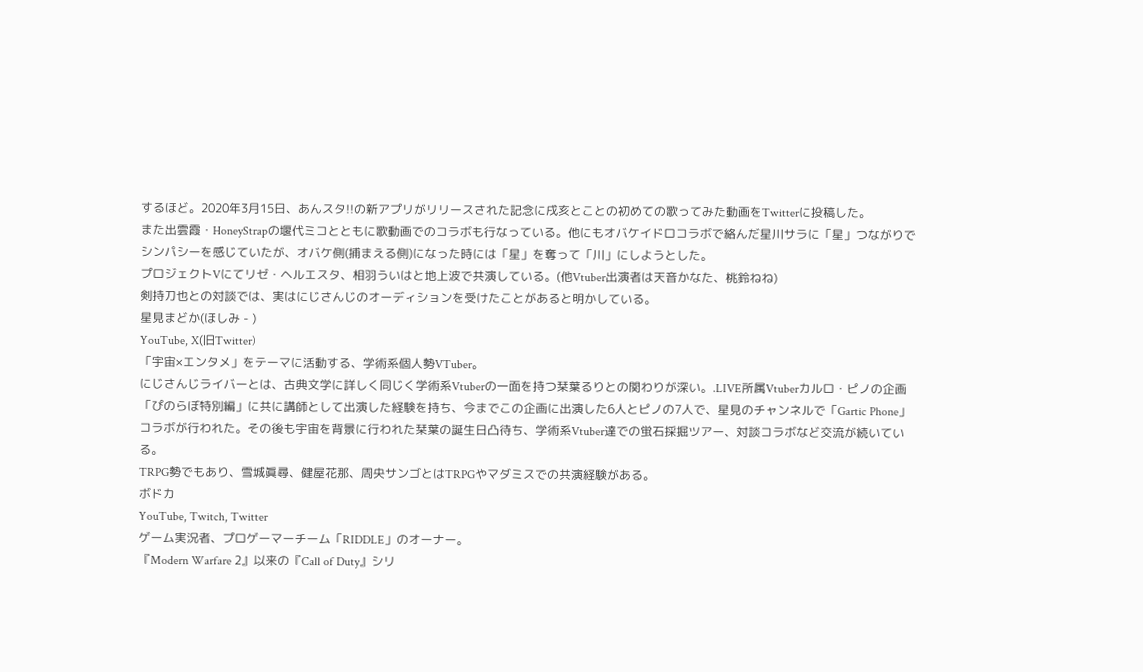するほど。2020年3月15日、あんスタ!!の新アプリがリリースされた記念に戌亥とことの初めての歌ってみた動画をTwitterに投稿した。
また出雲霞・HoneyStrapの堰代ミコとともに歌動画でのコラボも行なっている。他にもオバケイドロコラボで絡んだ星川サラに「星」つながりでシンパシーを感じていたが、オバケ側(捕まえる側)になった時には「星」を奪って「川」にしようとした。
プロジェクトVにてリゼ・ヘルエスタ、相羽ういはと地上波で共演している。(他Vtuber出演者は天音かなた、桃鈴ねね)
剣持刀也との対談では、実はにじさんじのオーディションを受けたことがあると明かしている。
星見まどか(ほしみ - )
YouTube, X(旧Twitter)
「宇宙×エンタメ」をテーマに活動する、学術系個人勢VTuber。
にじさんじライバーとは、古典文学に詳しく同じく学術系Vtuberの一面を持つ栞葉るりとの関わりが深い。.LIVE所属Vtuberカルロ・ピノの企画「ぴのらぼ特別編」に共に講師として出演した経験を持ち、今までこの企画に出演した6人とピノの7人で、星見のチャンネルで「Gartic Phone」コラボが行われた。その後も宇宙を背景に行われた栞葉の誕生日凸待ち、学術系Vtuber達での蛍石採掘ツアー、対談コラボなど交流が続いている。
TRPG勢でもあり、雪城眞尋、健屋花那、周央サンゴとはTRPGやマダミスでの共演経験がある。
ボドカ
YouTube, Twitch, Twitter
ゲーム実況者、プロゲーマーチーム「RIDDLE」のオーナー。
『Modern Warfare 2』以来の『Call of Duty』シリ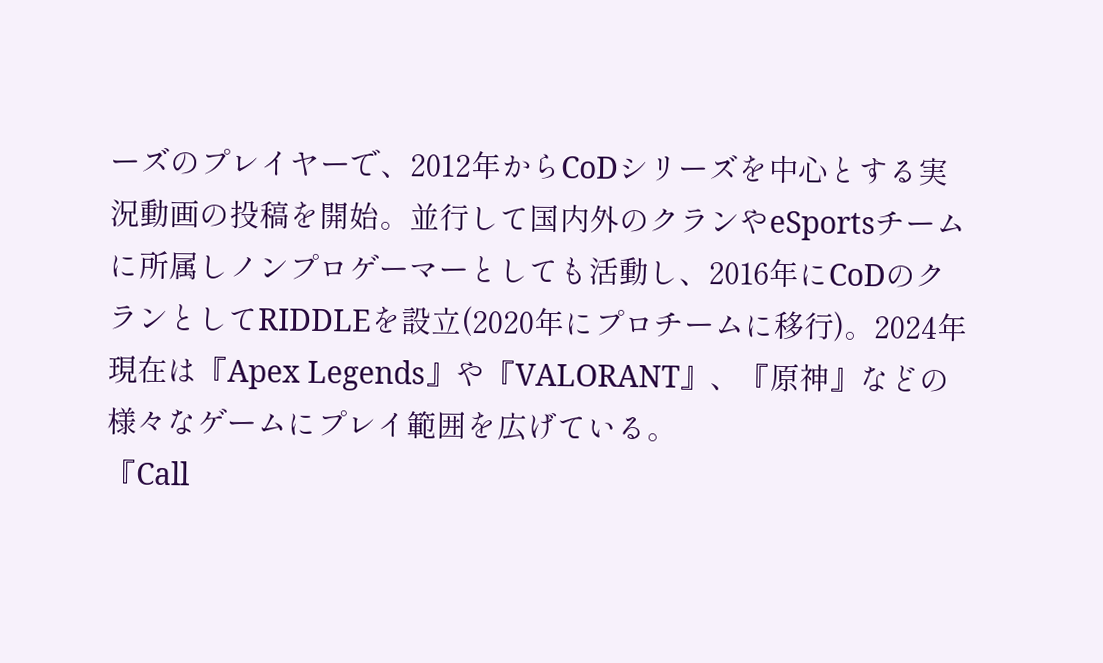ーズのプレイヤーで、2012年からCoDシリーズを中心とする実況動画の投稿を開始。並行して国内外のクランやeSportsチームに所属しノンプロゲーマーとしても活動し、2016年にCoDのクランとしてRIDDLEを設立(2020年にプロチームに移行)。2024年現在は『Apex Legends』や『VALORANT』、『原神』などの様々なゲームにプレイ範囲を広げている。
『Call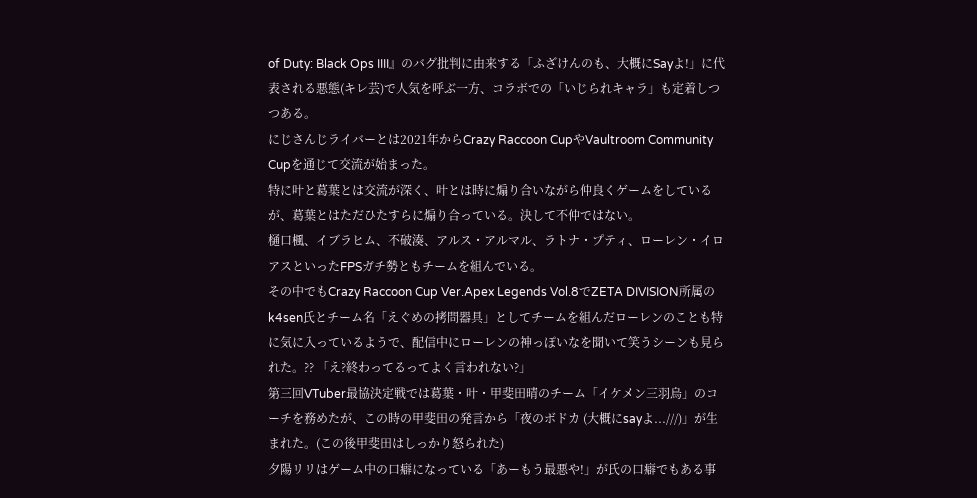of Duty: Black Ops IIII』のバグ批判に由来する「ふざけんのも、大概にSayよ!」に代表される悪態(キレ芸)で人気を呼ぶ一方、コラボでの「いじられキャラ」も定着しつつある。
にじさんじライバーとは2021年からCrazy Raccoon CupやVaultroom Community Cupを通じて交流が始まった。
特に叶と葛葉とは交流が深く、叶とは時に煽り合いながら仲良くゲームをしているが、葛葉とはただひたすらに煽り合っている。決して不仲ではない。
樋口楓、イブラヒム、不破湊、アルス・アルマル、ラトナ・プティ、ローレン・イロアスといったFPSガチ勢ともチームを組んでいる。
その中でもCrazy Raccoon Cup Ver.Apex Legends Vol.8でZETA DIVISION所属のk4sen氏とチーム名「えぐめの拷問器具」としてチームを組んだローレンのことも特に気に入っているようで、配信中にローレンの神っぽいなを聞いて笑うシーンも見られた。?? 「え?終わってるってよく言われない?」
第三回VTuber最協決定戦では葛葉・叶・甲斐田晴のチーム「イケメン三羽烏」のコーチを務めたが、この時の甲斐田の発言から「夜のボドカ (大概にsayよ...///)」が生まれた。(この後甲斐田はしっかり怒られた)
夕陽リリはゲーム中の口癖になっている「あーもう最悪や!」が氏の口癖でもある事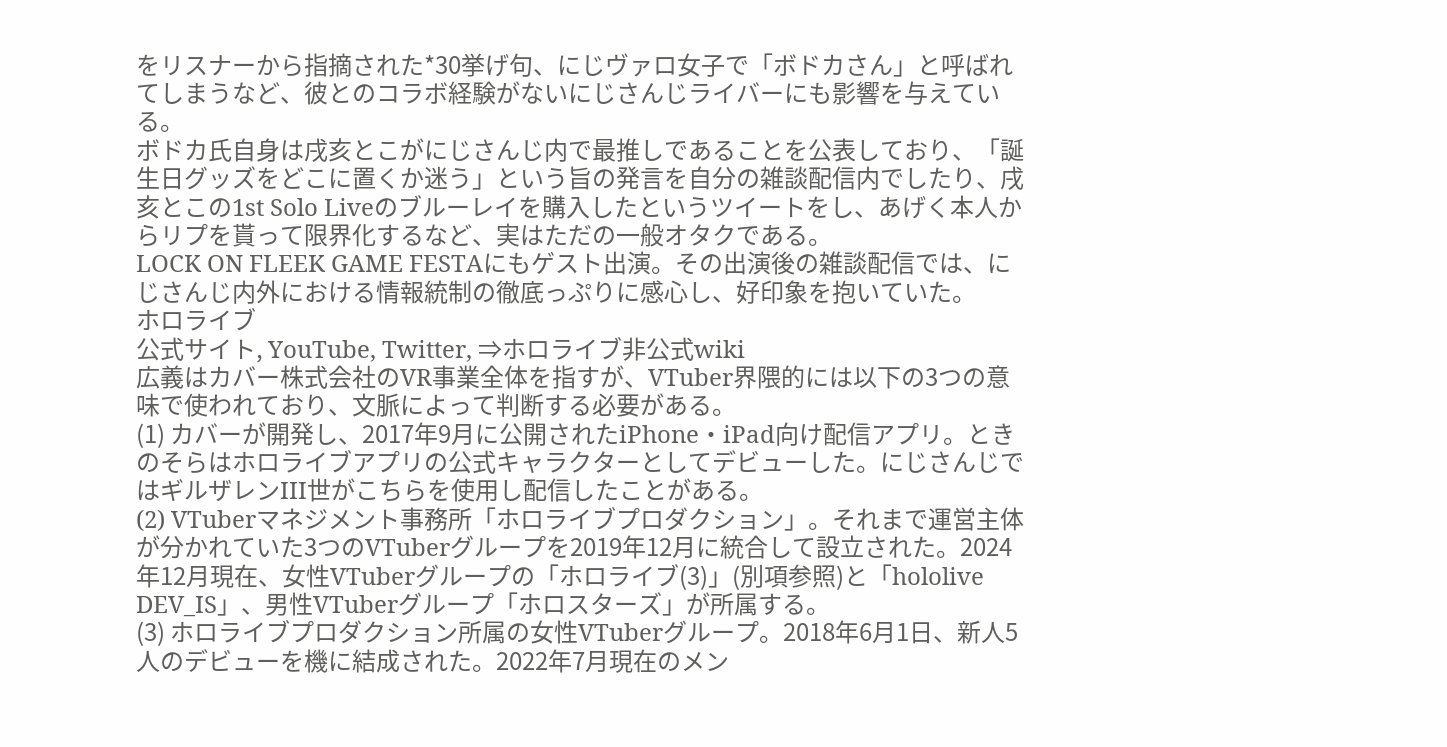をリスナーから指摘された*30挙げ句、にじヴァロ女子で「ボドカさん」と呼ばれてしまうなど、彼とのコラボ経験がないにじさんじライバーにも影響を与えている。
ボドカ氏自身は戌亥とこがにじさんじ内で最推しであることを公表しており、「誕生日グッズをどこに置くか迷う」という旨の発言を自分の雑談配信内でしたり、戌亥とこの1st Solo Liveのブルーレイを購入したというツイートをし、あげく本人からリプを貰って限界化するなど、実はただの一般オタクである。
LOCK ON FLEEK GAME FESTAにもゲスト出演。その出演後の雑談配信では、にじさんじ内外における情報統制の徹底っぷりに感心し、好印象を抱いていた。
ホロライブ
公式サイト, YouTube, Twitter, ⇒ホロライブ非公式wiki
広義はカバー株式会社のVR事業全体を指すが、VTuber界隈的には以下の3つの意味で使われており、文脈によって判断する必要がある。
(1) カバーが開発し、2017年9月に公開されたiPhone・iPad向け配信アプリ。ときのそらはホロライブアプリの公式キャラクターとしてデビューした。にじさんじではギルザレンIII世がこちらを使用し配信したことがある。
(2) VTuberマネジメント事務所「ホロライブプロダクション」。それまで運営主体が分かれていた3つのVTuberグループを2019年12月に統合して設立された。2024年12月現在、女性VTuberグループの「ホロライブ(3)」(別項参照)と「hololive DEV_IS」、男性VTuberグループ「ホロスターズ」が所属する。
(3) ホロライブプロダクション所属の女性VTuberグループ。2018年6月1日、新人5人のデビューを機に結成された。2022年7月現在のメン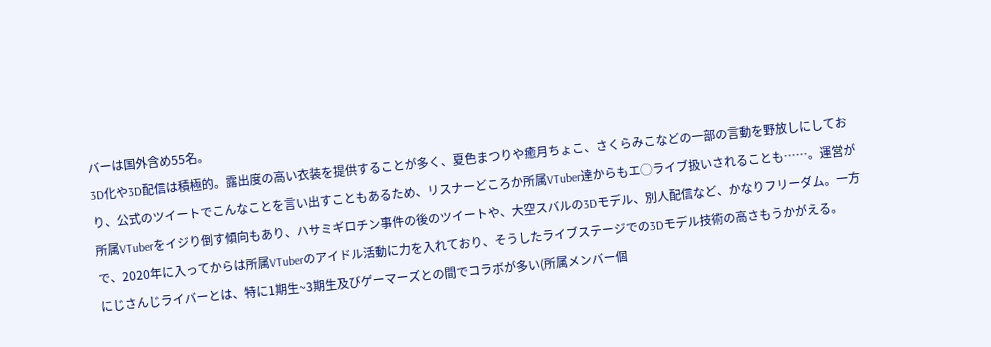バーは国外含め55名。
3D化や3D配信は積極的。露出度の高い衣装を提供することが多く、夏色まつりや癒月ちょこ、さくらみこなどの一部の言動を野放しにしており、公式のツイートでこんなことを言い出すこともあるため、リスナーどころか所属VTuber達からもエ◯ライブ扱いされることも……。運営が所属VTuberをイジり倒す傾向もあり、ハサミギロチン事件の後のツイートや、大空スバルの3Dモデル、別人配信など、かなりフリーダム。一方で、2020年に入ってからは所属VTuberのアイドル活動に力を入れており、そうしたライブステージでの3Dモデル技術の高さもうかがえる。
にじさんじライバーとは、特に1期生~3期生及びゲーマーズとの間でコラボが多い(所属メンバー個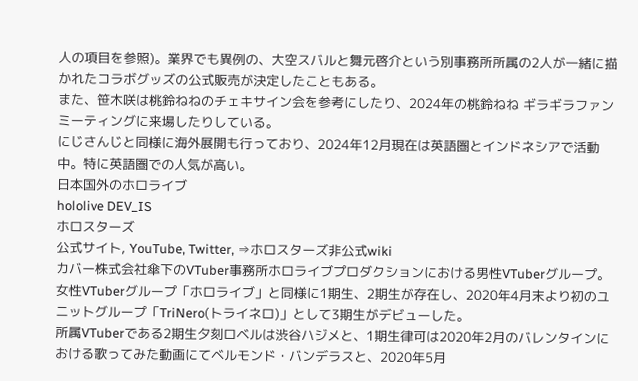人の項目を参照)。業界でも異例の、大空スバルと舞元啓介という別事務所所属の2人が一緒に描かれたコラボグッズの公式販売が決定したこともある。
また、笹木咲は桃鈴ねねのチェキサイン会を参考にしたり、2024年の桃鈴ねね ギラギラファンミーティングに来場したりしている。
にじさんじと同様に海外展開も行っており、2024年12月現在は英語圏とインドネシアで活動中。特に英語圏での人気が高い。
日本国外のホロライブ
hololive DEV_IS
ホロスターズ
公式サイト, YouTube, Twitter, ⇒ホロスターズ非公式wiki
カバー株式会社傘下のVTuber事務所ホロライブプロダクションにおける男性VTuberグループ。
女性VTuberグループ「ホロライブ」と同様に1期生、2期生が存在し、2020年4月末より初のユニットグループ「TriNero(トライネロ)」として3期生がデビューした。
所属VTuberである2期生夕刻ロベルは渋谷ハジメと、1期生律可は2020年2月のバレンタインにおける歌ってみた動画にてベルモンド・バンデラスと、2020年5月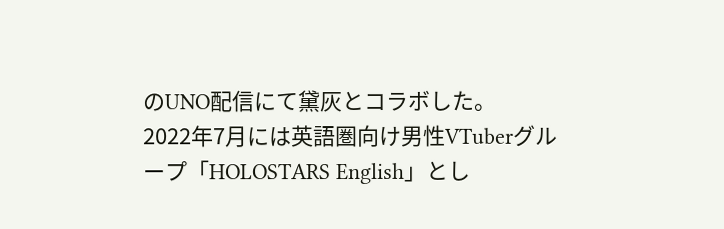のUNO配信にて黛灰とコラボした。
2022年7月には英語圏向け男性VTuberグループ「HOLOSTARS English」とし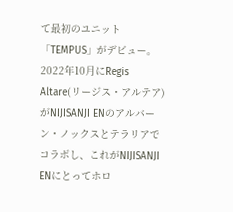て最初のユニット「TEMPUS」がデビュー。2022年10月にRegis Altare(リージス・アルテア)がNIJISANJI ENのアルバーン・ノックスとテラリアでコラボし、これがNIJISANJI ENにとってホロ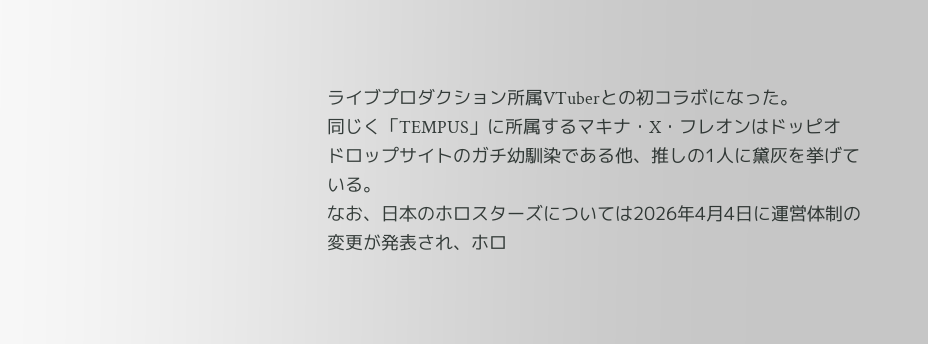ライブプロダクション所属VTuberとの初コラボになった。
同じく「TEMPUS」に所属するマキナ・X・フレオンはドッピオ ドロップサイトのガチ幼馴染である他、推しの1人に黛灰を挙げている。
なお、日本のホロスターズについては2026年4月4日に運営体制の変更が発表され、ホロ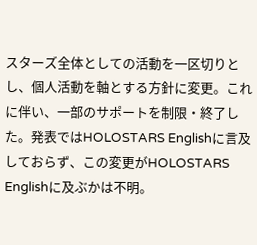スターズ全体としての活動を一区切りとし、個人活動を軸とする方針に変更。これに伴い、一部のサポートを制限・終了した。発表ではHOLOSTARS Englishに言及しておらず、この変更がHOLOSTARS Englishに及ぶかは不明。